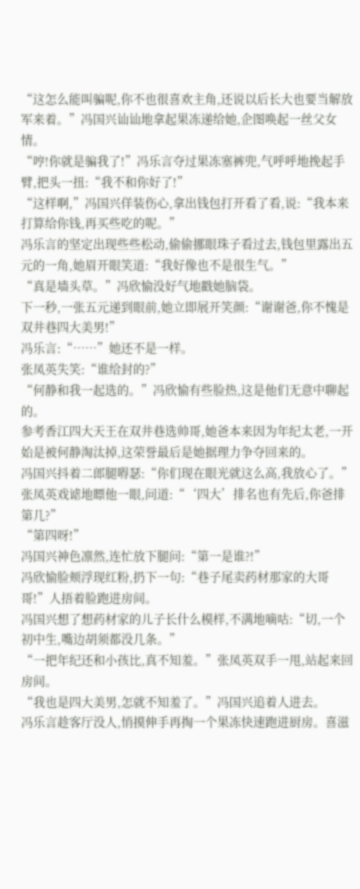“这怎么能叫骗呢,你不也很喜欢主角,还说以后长大也要当解放军来着。”冯国兴讪讪地拿起果冻递给她,企图唤起一丝父女情。
“哼!你就是骗我了!”冯乐言夺过果冻塞裤兜,气呼呼地挽起手臂,把头一扭:“我不和你好了!”
“这样啊,”冯国兴佯装伤心,拿出钱包打开看了看,说:“我本来打算给你钱,再买些吃的呢。”
冯乐言的坚定出现些些松动,偷偷挪眼珠子看过去,钱包里露出五元的一角,她眉开眼笑道:“我好像也不是很生气。”
“真是墙头草。”冯欣愉没好气地戳她脑袋。
下一秒,一张五元递到眼前,她立即展开笑颜:“谢谢爸,你不愧是双井巷四大美男!”
冯乐言:“……”她还不是一样。
张凤英失笑:“谁给封的?”
“何静和我一起选的。”冯欣愉有些脸热,这是他们无意中聊起的。
参考香江四大天王在双井巷选帅哥,她爸本来因为年纪太老,一开始是被何静淘汰掉,这荣誉最后是她据理力争夺回来的。
冯国兴抖着二郎腿嘚瑟:“你们现在眼光就这么高,我放心了。”
张凤英戏谑地瞟他一眼,问道:“‘四大’排名也有先后,你爸排第几?”
“第四呀!”
冯国兴神色凛然,连忙放下腿问:“第一是谁?!”
冯欣愉脸颊浮现红粉,扔下一句:“巷子尾卖药材那家的大哥哥!”人捂着脸跑进房间。
冯国兴想了想药材家的儿子长什么模样,不满地嘀咕:“切,一个初中生,嘴边胡须都没几条。”
“一把年纪还和小孩比,真不知羞。”张凤英双手一甩,站起来回房间。
“我也是四大美男,怎就不知羞了。”冯国兴追着人进去。
冯乐言趁客厅没人,悄摸伸手再掏一个果冻快速跑进厨房。喜滋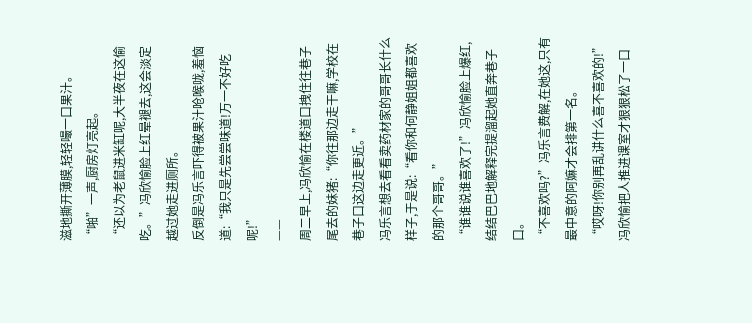滋地撕开薄膜,轻轻嘬一口果汁。
“啪”一声,厨房灯亮起。
“还以为老鼠进米缸呢,大半夜在这偷吃。”冯欣愉脸上红晕褪去,这会淡定越过她走进厕所。
反倒是冯乐言吓得被果汁呛喉咙,羞恼道:“我只是先尝尝味道!万一不好吃呢!”
——
周二早上,冯欣愉在楼道口拽住往巷子尾去的妹猪:“你往那边走干嘛,学校在巷子口这边走更近。”
冯乐言想去看看卖药材家的哥哥长什么样子,于是说:“看你和何静姐姐都喜欢的那个哥哥。”
“谁谁说谁喜欢了!”冯欣愉脸上爆红,结结巴巴地解释完提溜起她直奔巷子口。
“不喜欢吗?”冯乐言费解,在她这,只有最中意的阿嫲才会排第一名。
“哎呀!你别再乱讲什么喜不喜欢的!”冯欣愉把人推进课室才狠狠松了一口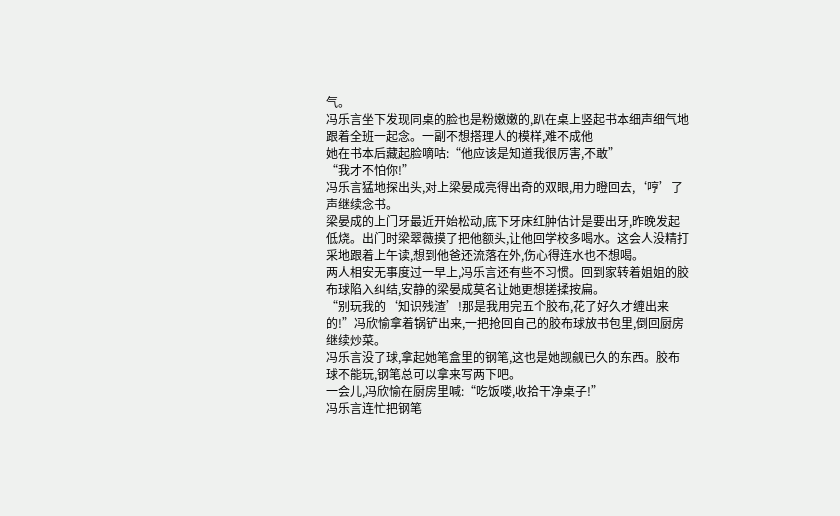气。
冯乐言坐下发现同桌的脸也是粉嫩嫩的,趴在桌上竖起书本细声细气地跟着全班一起念。一副不想搭理人的模样,难不成他
她在书本后藏起脸嘀咕:“他应该是知道我很厉害,不敢”
“我才不怕你!”
冯乐言猛地探出头,对上梁晏成亮得出奇的双眼,用力瞪回去,‘哼’了声继续念书。
梁晏成的上门牙最近开始松动,底下牙床红肿估计是要出牙,昨晚发起低烧。出门时梁翠薇摸了把他额头,让他回学校多喝水。这会人没精打采地跟着上午读,想到他爸还流落在外,伤心得连水也不想喝。
两人相安无事度过一早上,冯乐言还有些不习惯。回到家转着姐姐的胶布球陷入纠结,安静的梁晏成莫名让她更想搓揉按扁。
“别玩我的‘知识残渣’!那是我用完五个胶布,花了好久才缠出来的!”冯欣愉拿着锅铲出来,一把抢回自己的胶布球放书包里,倒回厨房继续炒菜。
冯乐言没了球,拿起她笔盒里的钢笔,这也是她觊觎已久的东西。胶布球不能玩,钢笔总可以拿来写两下吧。
一会儿,冯欣愉在厨房里喊:“吃饭喽,收拾干净桌子!”
冯乐言连忙把钢笔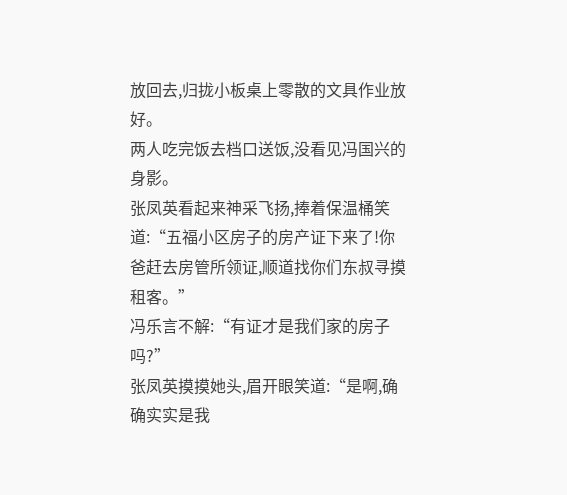放回去,归拢小板桌上零散的文具作业放好。
两人吃完饭去档口送饭,没看见冯国兴的身影。
张凤英看起来神采飞扬,捧着保温桶笑道:“五福小区房子的房产证下来了!你爸赶去房管所领证,顺道找你们东叔寻摸租客。”
冯乐言不解:“有证才是我们家的房子吗?”
张凤英摸摸她头,眉开眼笑道:“是啊,确确实实是我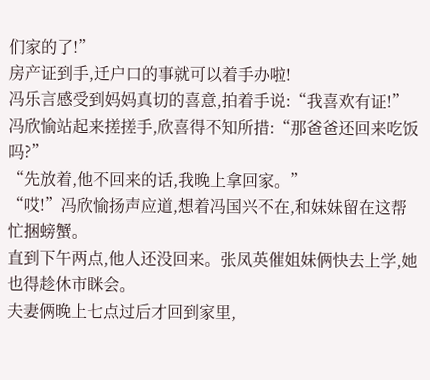们家的了!”
房产证到手,迁户口的事就可以着手办啦!
冯乐言感受到妈妈真切的喜意,拍着手说:“我喜欢有证!”
冯欣愉站起来搓搓手,欣喜得不知所措:“那爸爸还回来吃饭吗?”
“先放着,他不回来的话,我晚上拿回家。”
“哎!”冯欣愉扬声应道,想着冯国兴不在,和妹妹留在这帮忙捆螃蟹。
直到下午两点,他人还没回来。张凤英催姐妹俩快去上学,她也得趁休市眯会。
夫妻俩晚上七点过后才回到家里,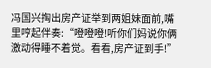冯国兴掏出房产证举到两姐妹面前,嘴里哼起伴奏:“噔噔噔!听你们妈说你俩激动得睡不着觉。看看,房产证到手!”